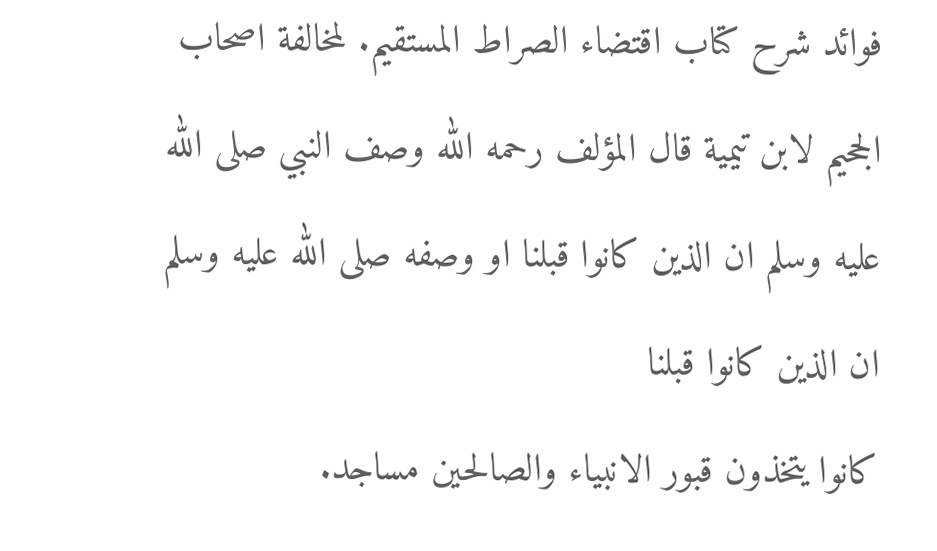فوائد شرح كتاب اقتضاء الصراط المستقيم. لمخالفة اصحاب الجحيم لابن تيمية قال المؤلف رحمه الله وصف النبي صلى الله عليه وسلم ان الذين كانوا قبلنا او وصفه صلى الله عليه وسلم ان الذين كانوا قبلنا
كانوا يتخذون قبور الانبياء والصالحين مساجد.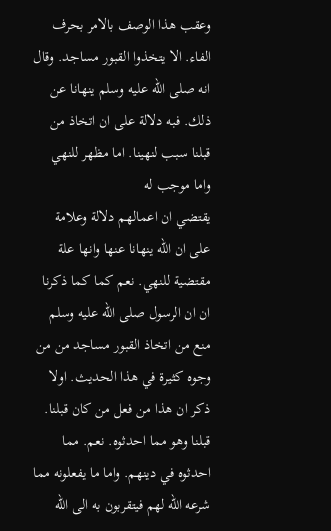وعقب هذا الوصف بالامر بحرف الفاء. الا يتخذوا القبور مساجد. وقال انه صلى الله عليه وسلم ينهانا عن ذلك. فبه دلالة على ان اتخاذ من قبلنا سبب لنهينا. اما مظهر للنهي واما موجب له
يقتضي ان اعمالهم دلالة وعلامة على ان الله ينهانا عنها وانها علة مقتضية للنهي. نعم كما كما ذكرنا ان ان الرسول صلى الله عليه وسلم منع من اتخاذ القبور مساجد من من وجوه كثيرة في هذا الحديث. اولا
ذكر ان هذا من فعل من كان قبلنا. قبلنا وهو مما احدثوه. نعم. مما احدثوه في دينهم. واما ما يفعلونه مما شرعه الله لهم فيتقربون به الى الله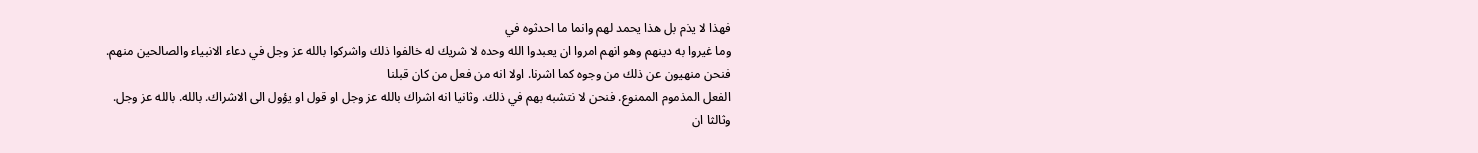فهذا لا يذم بل هذا يحمد لهم وانما ما احدثوه في
وما غيروا به دينهم وهو انهم امروا ان يعبدوا الله وحده لا شريك له خالفوا ذلك واشركوا بالله عز وجل في دعاء الانبياء والصالحين منهم. فنحن منهيون عن ذلك من وجوه كما اشرنا. اولا انه من فعل من كان قبلنا
الفعل المذموم الممنوع. فنحن لا نتشبه بهم في ذلك. وثانيا انه اشراك بالله عز وجل او قول او يؤول الى الاشراك. بالله. بالله عز وجل. وثالثا ان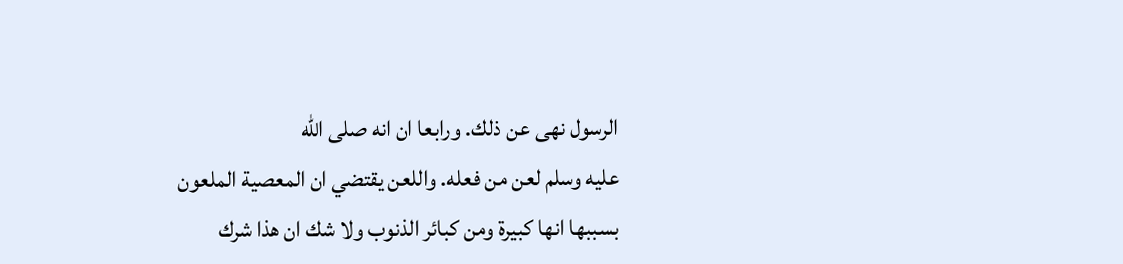الرسول نهى عن ذلك. ورابعا ان انه صلى الله
عليه وسلم لعن من فعله. واللعن يقتضي ان المعصية الملعون بسببها انها كبيرة ومن كبائر الذنوب ولا شك ان هذا شرك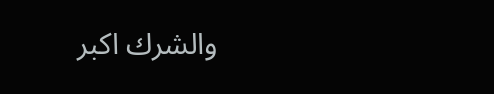والشرك اكبر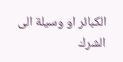الكبائر او وسيلة الى الشرك